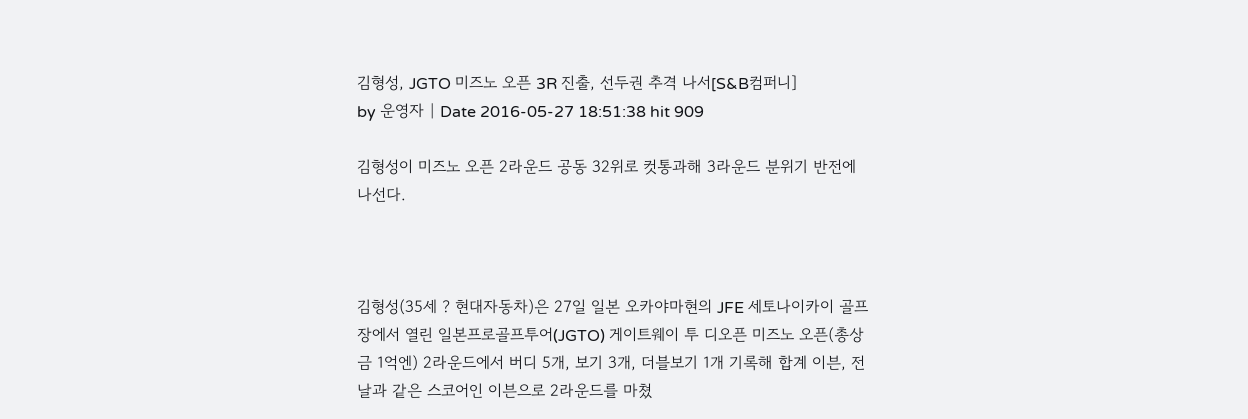김형성, JGTO 미즈노 오픈 3R 진출, 선두권 추격 나서[S&B컴퍼니]
by 운영자 | Date 2016-05-27 18:51:38 hit 909

김형성이 미즈노 오픈 2라운드 공동 32위로 컷통과해 3라운드 분위기 반전에 나선다.



김형성(35세 ? 현대자동차)은 27일 일본 오카야마현의 JFE 세토나이카이 골프장에서 열린 일본프로골프투어(JGTO) 게이트웨이 투 디오픈 미즈노 오픈(총상금 1억엔) 2라운드에서 버디 5개, 보기 3개, 더블보기 1개 기록해 합계 이븐, 전날과 같은 스코어인 이븐으로 2라운드를 마쳤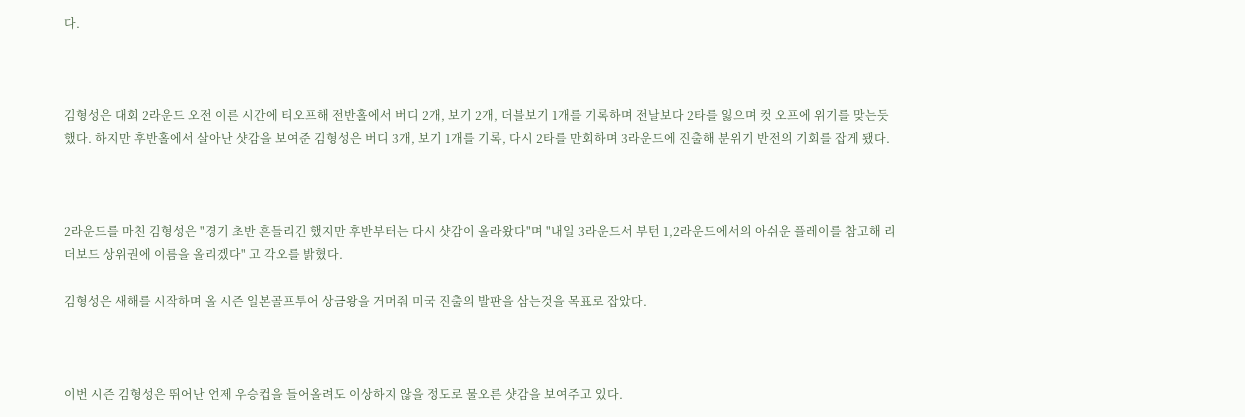다.



김형성은 대회 2라운드 오전 이른 시간에 티오프해 전반홀에서 버디 2개, 보기 2개, 더블보기 1개를 기록하며 전날보다 2타를 잃으며 컷 오프에 위기를 맞는듯 했다. 하지만 후반홀에서 살아난 샷감을 보여준 김형성은 버디 3개, 보기 1개를 기록, 다시 2타를 만회하며 3라운드에 진출해 분위기 반전의 기회를 잡게 됐다.



2라운드를 마친 김형성은 "경기 초반 흔들리긴 했지만 후반부터는 다시 샷감이 올라왔다"며 "내일 3라운드서 부턴 1,2라운드에서의 아쉬운 플레이를 참고해 리더보드 상위권에 이름을 올리겠다" 고 각오를 밝혔다.

김형성은 새해를 시작하며 올 시즌 일본골프투어 상금왕을 거머줘 미국 진출의 발판을 삼는것을 목표로 잡았다.



이번 시즌 김형성은 뛰어난 언제 우승컵을 들어올려도 이상하지 않을 정도로 물오른 샷감을 보여주고 있다.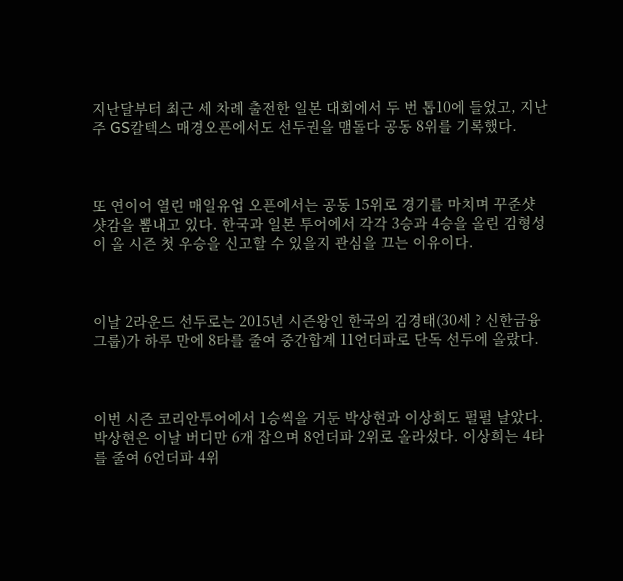지난달부터 최근 세 차례 출전한 일본 대회에서 두 번 톱10에 들었고, 지난주 GS칼텍스 매경오픈에서도 선두권을 맴돌다 공동 8위를 기록했다.



또 연이어 열린 매일유업 오픈에서는 공동 15위로 경기를 마치며 꾸준샷 샷감을 뽐내고 있다. 한국과 일본 투어에서 각각 3승과 4승을 올린 김형성이 올 시즌 첫 우승을 신고할 수 있을지 관심을 끄는 이유이다.



이날 2라운드 선두로는 2015년 시즌왕인 한국의 김경태(30세 ? 신한금융그룹)가 하루 만에 8타를 줄여 중간합계 11언더파로 단독 선두에 올랐다.



이번 시즌 코리안투어에서 1승씩을 거둔 박상현과 이상희도 펄펄 날았다. 박상현은 이날 버디만 6개 잡으며 8언더파 2위로 올라섰다. 이상희는 4타를 줄여 6언더파 4위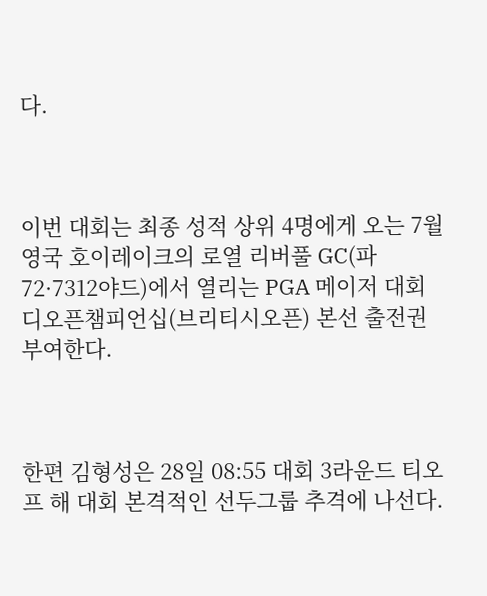다.



이번 대회는 최종 성적 상위 4명에게 오는 7월 영국 호이레이크의 로열 리버풀 GC(파72·7312야드)에서 열리는 PGA 메이저 대회 디오픈챔피언십(브리티시오픈) 본선 출전권 부여한다.



한편 김형성은 28일 08:55 대회 3라운드 티오프 해 대회 본격적인 선두그룹 추격에 나선다.